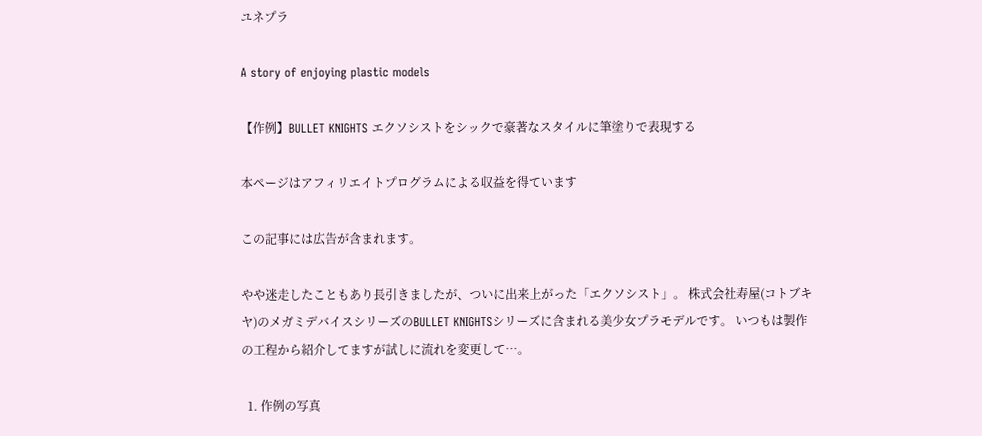ユネプラ

A story of enjoying plastic models

【作例】BULLET KNIGHTS エクソシストをシックで豪著なスタイルに筆塗りで表現する

本ページはアフィリエイトプログラムによる収益を得ています

この記事には広告が含まれます。

やや迷走したこともあり長引きましたが、ついに出来上がった「エクソシスト」。 株式会社寿屋(コトブキヤ)のメガミデバイスシリーズのBULLET KNIGHTSシリーズに含まれる美少女プラモデルです。 いつもは製作の工程から紹介してますが試しに流れを変更して…。

  1. 作例の写真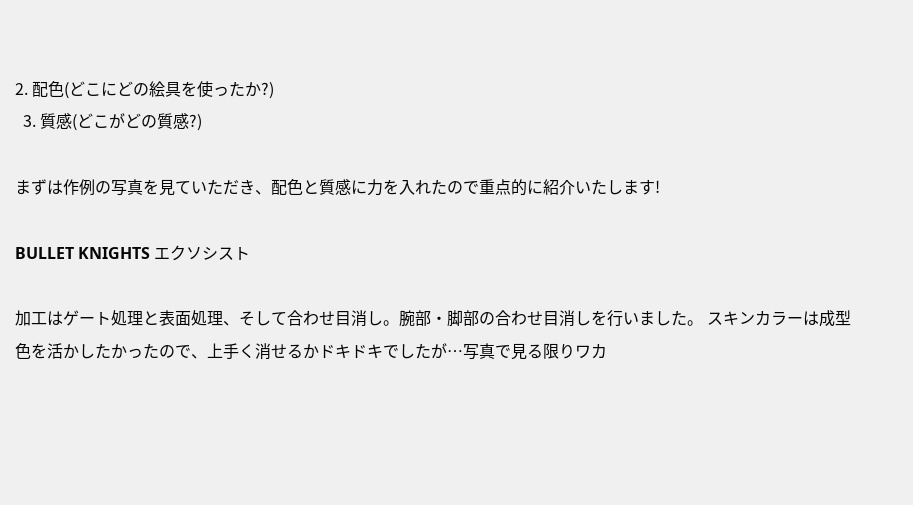2. 配色(どこにどの絵具を使ったか?)
  3. 質感(どこがどの質感?)

まずは作例の写真を見ていただき、配色と質感に力を入れたので重点的に紹介いたします!

BULLET KNIGHTS エクソシスト

加工はゲート処理と表面処理、そして合わせ目消し。腕部・脚部の合わせ目消しを行いました。 スキンカラーは成型色を活かしたかったので、上手く消せるかドキドキでしたが…写真で見る限りワカ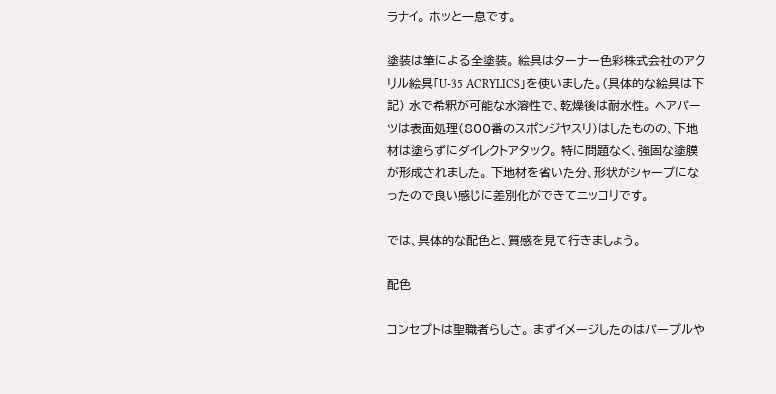ラナイ。 ホッと一息です。

塗装は筆による全塗装。 絵具はターナー色彩株式会社のアクリル絵具「U-35 ACRYLICS」を使いました。(具体的な絵具は下記) 水で希釈が可能な水溶性で、乾燥後は耐水性。 ヘアパーツは表面処理(800番のスポンジヤスリ)はしたものの、下地材は塗らずにダイレクトアタック。 特に問題なく、強固な塗膜が形成されました。 下地材を省いた分、形状がシャープになったので良い感じに差別化ができてニッコリです。

では、具体的な配色と、質感を見て行きましょう。

配色

コンセプトは聖職者らしさ。 まずイメージしたのはパープルや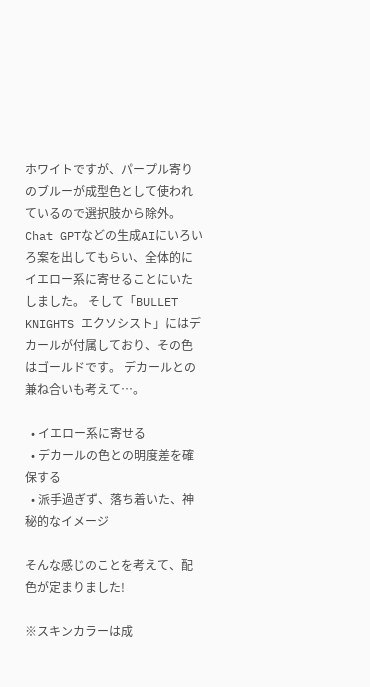ホワイトですが、パープル寄りのブルーが成型色として使われているので選択肢から除外。 Chat GPTなどの生成AIにいろいろ案を出してもらい、全体的にイエロー系に寄せることにいたしました。 そして「BULLET KNIGHTS エクソシスト」にはデカールが付属しており、その色はゴールドです。 デカールとの兼ね合いも考えて…。

  • イエロー系に寄せる
  • デカールの色との明度差を確保する
  • 派手過ぎず、落ち着いた、神秘的なイメージ

そんな感じのことを考えて、配色が定まりました!

※スキンカラーは成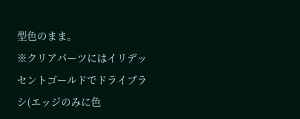型色のまま。
※クリアパーツにはイリデッセントゴールドでドライブラシ(エッジのみに色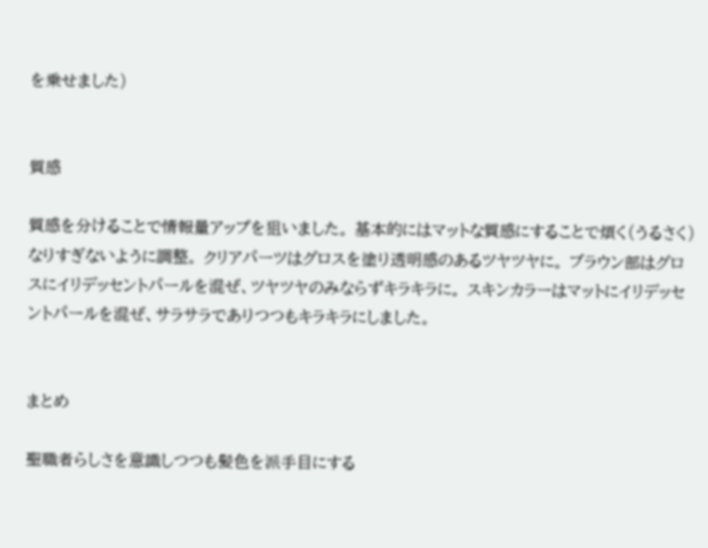を乗せました)


質感

質感を分けることで情報量アップを狙いました。 基本的にはマットな質感にすることで煩く(うるさく)なりすぎないように調整。 クリアパーツはグロスを塗り透明感のあるツヤツヤに。 ブラウン部はグロスにイリデッセントパールを混ぜ、ツヤツヤのみならずキラキラに。 スキンカラーはマットにイリデッセントパールを混ぜ、サラサラでありつつもキラキラにしました。


まとめ

聖職者らしさを意識しつつも髪色を派手目にする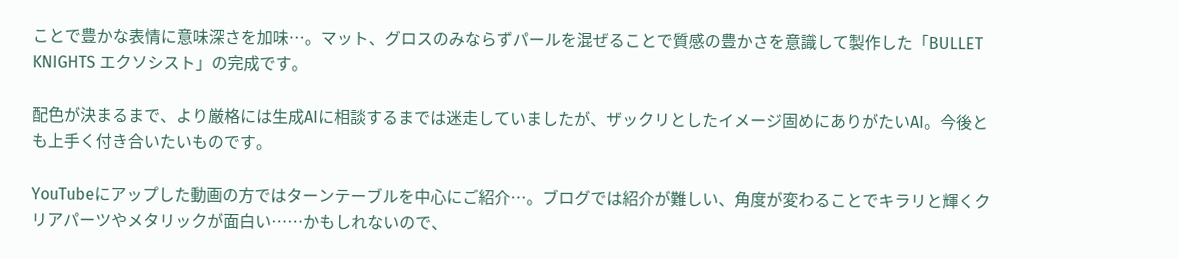ことで豊かな表情に意味深さを加味…。マット、グロスのみならずパールを混ぜることで質感の豊かさを意識して製作した「BULLET KNIGHTS エクソシスト」の完成です。

配色が決まるまで、より厳格には生成AIに相談するまでは迷走していましたが、ザックリとしたイメージ固めにありがたいAI。今後とも上手く付き合いたいものです。

YouTubeにアップした動画の方ではターンテーブルを中心にご紹介…。ブログでは紹介が難しい、角度が変わることでキラリと輝くクリアパーツやメタリックが面白い……かもしれないので、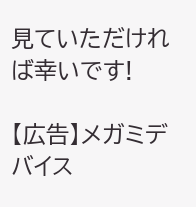見ていただければ幸いです!

【広告】メガミデバイス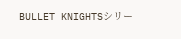BULLET KNIGHTSシリー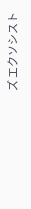ズ エクソシスト